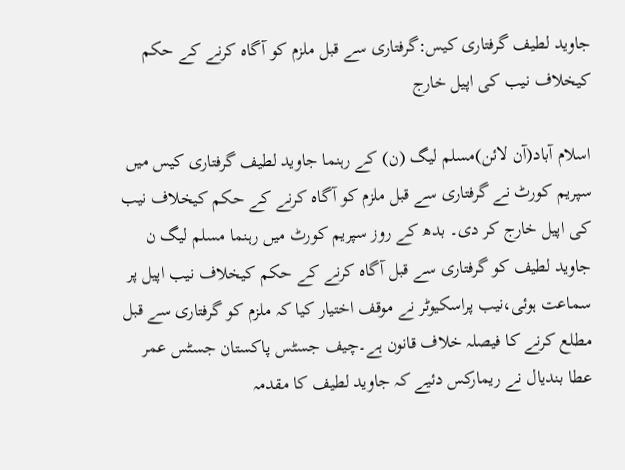جاوید لطیف گرفتاری کیس:گرفتاری سے قبل ملزم کو آگاہ کرنے کے حکم کیخلاف نیب کی اپیل خارج

اسلام آباد(آن لائن)مسلم لیگ (ن) کے رہنما جاوید لطیف گرفتاری کیس میں سپریم کورٹ نے گرفتاری سے قبل ملزم کو آگاہ کرنے کے حکم کیخلاف نیب کی اپیل خارج کر دی۔ بدھ کے روز سپریم کورٹ میں رہنما مسلم لیگ ن جاوید لطیف کو گرفتاری سے قبل آگاہ کرنے کے حکم کیخلاف نیب اپیل پر سماعت ہوئی،نیب پراسکیوٹر نے موقف اختیار کیا کہ ملزم کو گرفتاری سے قبل مطلع کرنے کا فیصلہ خلاف قانون ہے۔چیف جسٹس پاکستان جسٹس عمر عطا بندیال نے ریمارکس دئیے کہ جاوید لطیف کا مقدمہ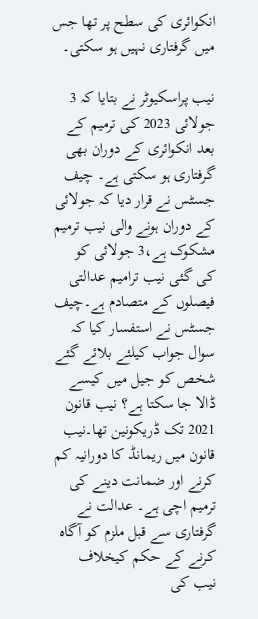انکوائری کی سطح پر تھا جس میں گرفتاری نہیں ہو سکتی۔

نیب پراسکیوٹر نے بتایا کہ 3 جولائی 2023 کی ترمیم کے بعد انکوائری کے دوران بھی گرفتاری ہو سکتی ہے۔ چیف جسٹس نے قرار دیا کہ جولائی کے دوران ہونے والی نیب ترمیم مشکوک ہے،3 جولائی کو کی گئی نیب ترامیم عدالتی فیصلوں کے متصادم ہے۔چیف جسٹس نے استفسار کیا کہ سوال جواب کیلئے بلائے گئے شخص کو جیل میں کیسے ڈالا جا سکتا ہے؟ نیب قانون 2021 تک ڈریکونین تھا۔نیب قانون میں ریمانڈ کا دورانیہ کم کرنے اور ضمانت دینے کی ترمیم اچی ہے۔ عدالت نے گرفتاری سے قبل ملزم کو آگاہ کرنے کے حکم کیخلاف نیب کی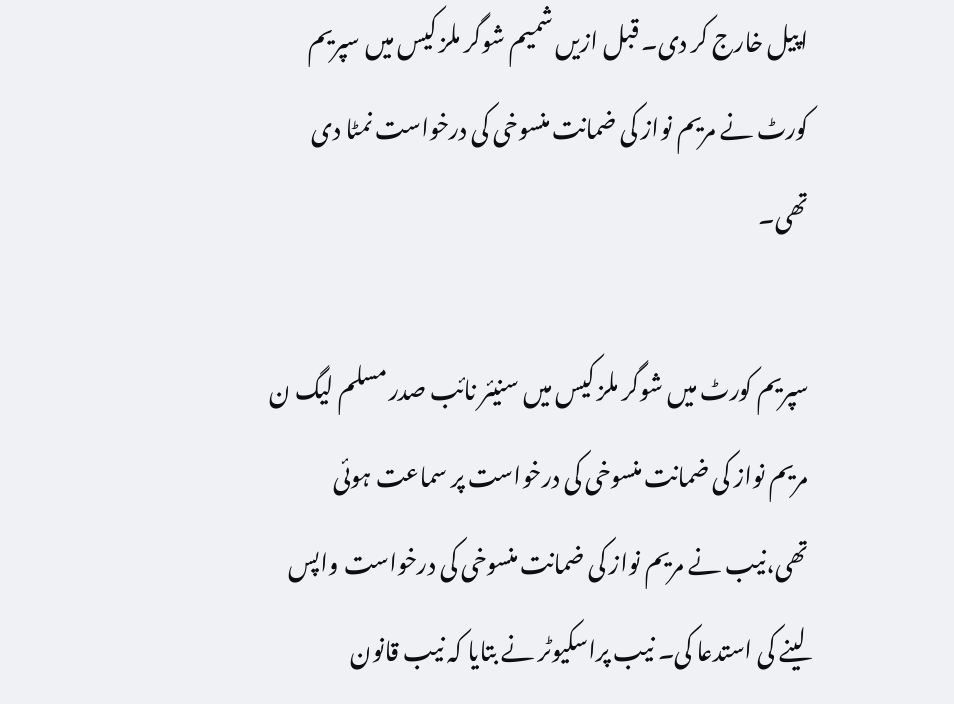اپیل خارج کر دی۔ قبل ازیں شمیم شوگر ملز کیس میں سپریم کورٹ نے مریم نواز کی ضمانت منسوخی کی درخواست نمٹا دی تھی۔

سپریم کورٹ میں شوگر ملز کیس میں سنیئر نائب صدر مسلم لیگ ن مریم نواز کی ضمانت منسوخی کی درخواست پر سماعت ہوئی تھی،نیب نے مریم نواز کی ضمانت منسوخی کی درخواست واپس لینے کی استدعا کی۔ نیب پراسکیوٹر نے بتایا کہ نیب قانون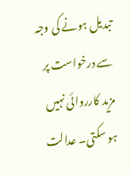تبدیل ہونے کی وجہ سے درخواست پر مزید کارروائی نہیں ہو سکتی۔ عدالت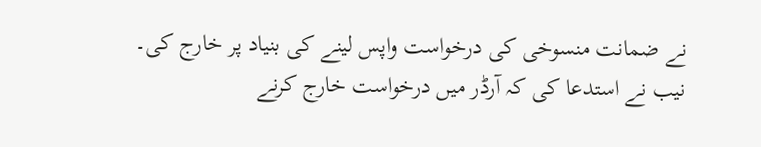نے ضمانت منسوخی کی درخواست واپس لینے کی بنیاد پر خارج کی۔ نیب نے استدعا کی کہ آرڈر میں درخواست خارج کرنے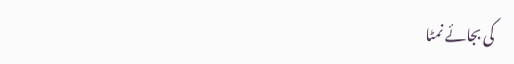کی بجائے نمٹا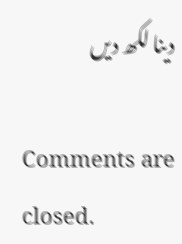دینا لکھ دیں

Comments are closed.